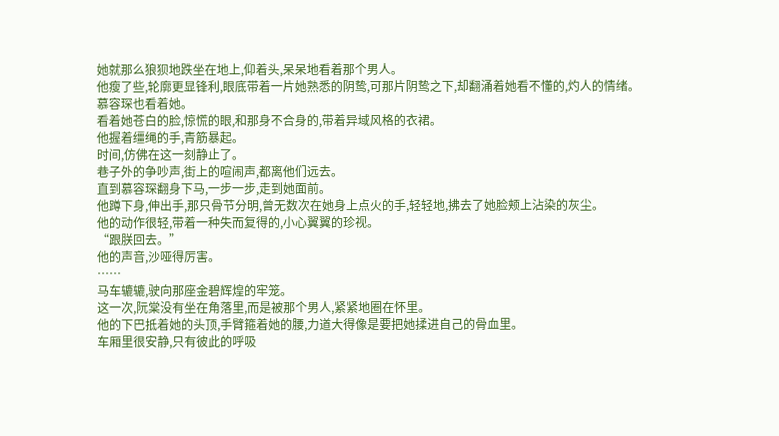她就那么狼狈地跌坐在地上,仰着头,呆呆地看着那个男人。
他瘦了些,轮廓更显锋利,眼底带着一片她熟悉的阴鸷,可那片阴鸷之下,却翻涌着她看不懂的,灼人的情绪。
慕容琛也看着她。
看着她苍白的脸,惊慌的眼,和那身不合身的,带着异域风格的衣裙。
他握着缰绳的手,青筋暴起。
时间,仿佛在这一刻静止了。
巷子外的争吵声,街上的喧闹声,都离他们远去。
直到慕容琛翻身下马,一步一步,走到她面前。
他蹲下身,伸出手,那只骨节分明,曾无数次在她身上点火的手,轻轻地,拂去了她脸颊上沾染的灰尘。
他的动作很轻,带着一种失而复得的,小心翼翼的珍视。
“跟朕回去。”
他的声音,沙哑得厉害。
……
马车辘辘,驶向那座金碧辉煌的牢笼。
这一次,阮棠没有坐在角落里,而是被那个男人,紧紧地圈在怀里。
他的下巴抵着她的头顶,手臂箍着她的腰,力道大得像是要把她揉进自己的骨血里。
车厢里很安静,只有彼此的呼吸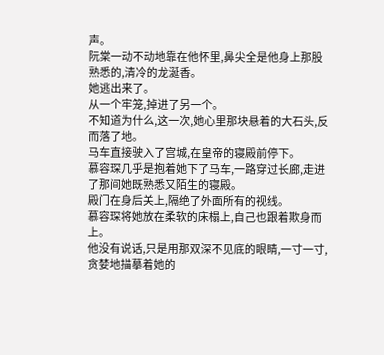声。
阮棠一动不动地靠在他怀里,鼻尖全是他身上那股熟悉的,清冷的龙涎香。
她逃出来了。
从一个牢笼,掉进了另一个。
不知道为什么,这一次,她心里那块悬着的大石头,反而落了地。
马车直接驶入了宫城,在皇帝的寝殿前停下。
慕容琛几乎是抱着她下了马车,一路穿过长廊,走进了那间她既熟悉又陌生的寝殿。
殿门在身后关上,隔绝了外面所有的视线。
慕容琛将她放在柔软的床榻上,自己也跟着欺身而上。
他没有说话,只是用那双深不见底的眼睛,一寸一寸,贪婪地描摹着她的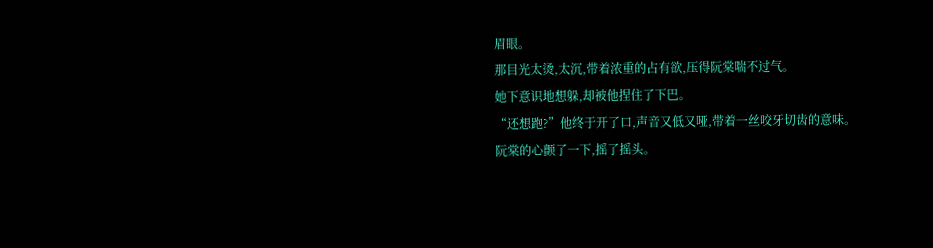眉眼。
那目光太烫,太沉,带着浓重的占有欲,压得阮棠喘不过气。
她下意识地想躲,却被他捏住了下巴。
“还想跑?”他终于开了口,声音又低又哑,带着一丝咬牙切齿的意味。
阮棠的心颤了一下,摇了摇头。